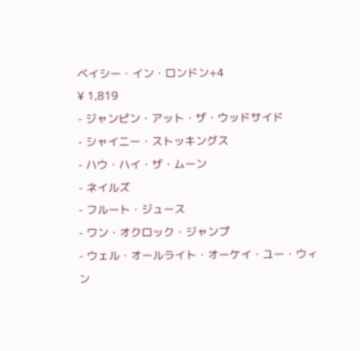ベイシー・イン・ロンドン+4
¥ 1,819
- ジャンピン・アット・ザ・ウッドサイド
- シャイニー・ストッキングス
- ハウ・ハイ・ザ・ムーン
- ネイルズ
- フルート・ジュース
- ワン・オクロック・ジャンプ
- ウェル・オールライト・オーケイ・ユー・ウィン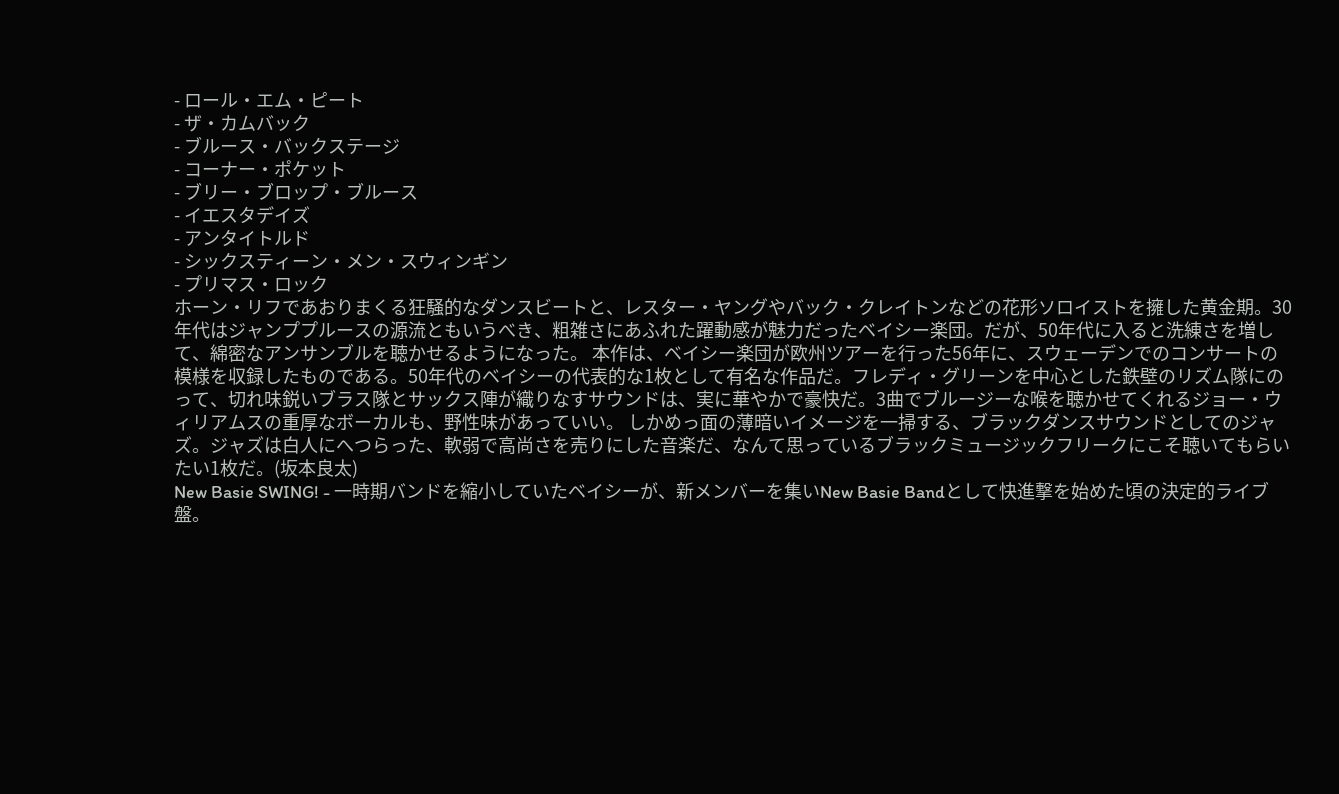- ロール・エム・ピート
- ザ・カムバック
- ブルース・バックステージ
- コーナー・ポケット
- ブリー・ブロップ・ブルース
- イエスタデイズ
- アンタイトルド
- シックスティーン・メン・スウィンギン
- プリマス・ロック
ホーン・リフであおりまくる狂騒的なダンスビートと、レスター・ヤングやバック・クレイトンなどの花形ソロイストを擁した黄金期。30年代はジャンププルースの源流ともいうべき、粗雑さにあふれた躍動感が魅力だったベイシー楽団。だが、50年代に入ると洗練さを増して、綿密なアンサンブルを聴かせるようになった。 本作は、ベイシー楽団が欧州ツアーを行った56年に、スウェーデンでのコンサートの模様を収録したものである。50年代のベイシーの代表的な1枚として有名な作品だ。フレディ・グリーンを中心とした鉄壁のリズム隊にのって、切れ味鋭いブラス隊とサックス陣が織りなすサウンドは、実に華やかで豪快だ。3曲でブルージーな喉を聴かせてくれるジョー・ウィリアムスの重厚なボーカルも、野性味があっていい。 しかめっ面の薄暗いイメージを一掃する、ブラックダンスサウンドとしてのジャズ。ジャズは白人にへつらった、軟弱で高尚さを売りにした音楽だ、なんて思っているブラックミュージックフリークにこそ聴いてもらいたい1枚だ。(坂本良太)
New Basie SWING! - 一時期バンドを縮小していたベイシーが、新メンバーを集いNew Basie Bandとして快進撃を始めた頃の決定的ライブ盤。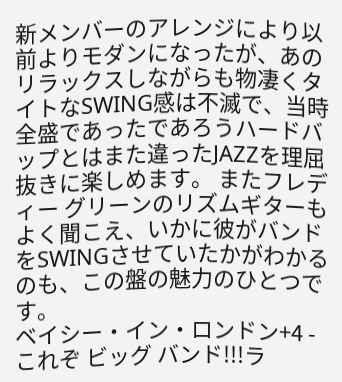新メンバーのアレンジにより以前よりモダンになったが、あのリラックスしながらも物凄くタイトなSWING感は不滅で、当時全盛であったであろうハードバップとはまた違ったJAZZを理屈抜きに楽しめます。 またフレディー グリーンのリズムギターもよく聞こえ、いかに彼がバンドをSWINGさせていたかがわかるのも、この盤の魅力のひとつです。
ベイシー・イン・ロンドン+4 - これぞ ビッグ バンド!!!ラ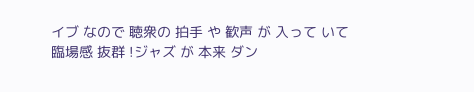イブ なので 聴衆の 拍手 や 歓声 が 入って いて 臨場感 抜群 !ジャズ が 本来 ダン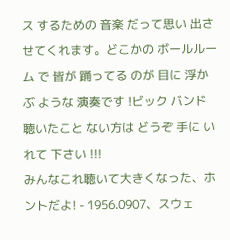ス するための 音楽 だって思い 出させてくれます。どこかの ボールルーム で 皆が 踊ってる のが 目に 浮かぶ ような 演奏です !ビック バンド 聴いたこと ない方は どうぞ 手に いれて 下さい !!!
みんなこれ聴いて大きくなった、ホントだよ! - 1956.0907、スウェ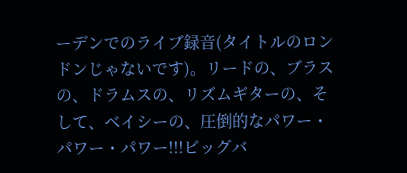ーデンでのライブ録音(タイトルのロンドンじゃないです)。リードの、ブラスの、ドラムスの、リズムギターの、そして、ベイシーの、圧倒的なパワー・パワー・パワー!!!ビッグバ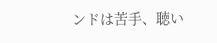ンドは苦手、聴い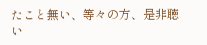たこと無い、等々の方、是非聴い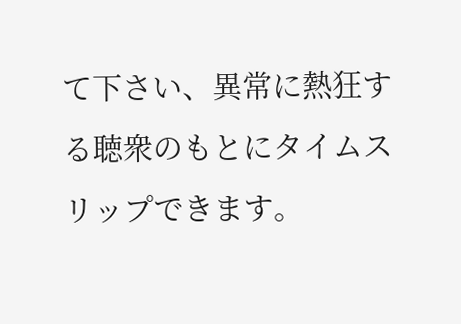て下さい、異常に熱狂する聴衆のもとにタイムスリップできます。